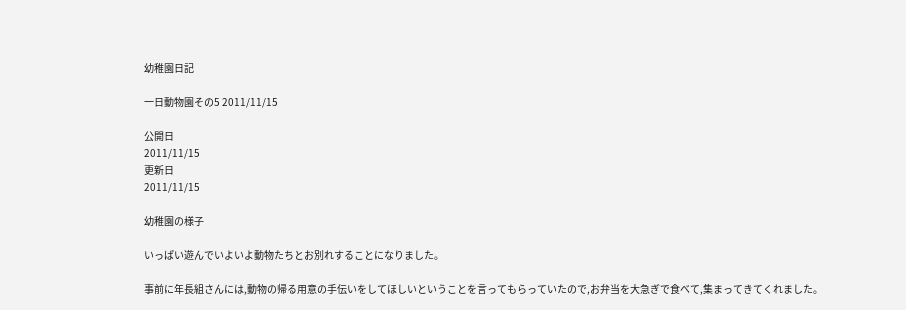幼稚園日記

一日動物園その5 2011/11/15

公開日
2011/11/15
更新日
2011/11/15

幼稚園の様子

いっぱい遊んでいよいよ動物たちとお別れすることになりました。

事前に年長組さんには,動物の帰る用意の手伝いをしてほしいということを言ってもらっていたので,お弁当を大急ぎで食べて,集まってきてくれました。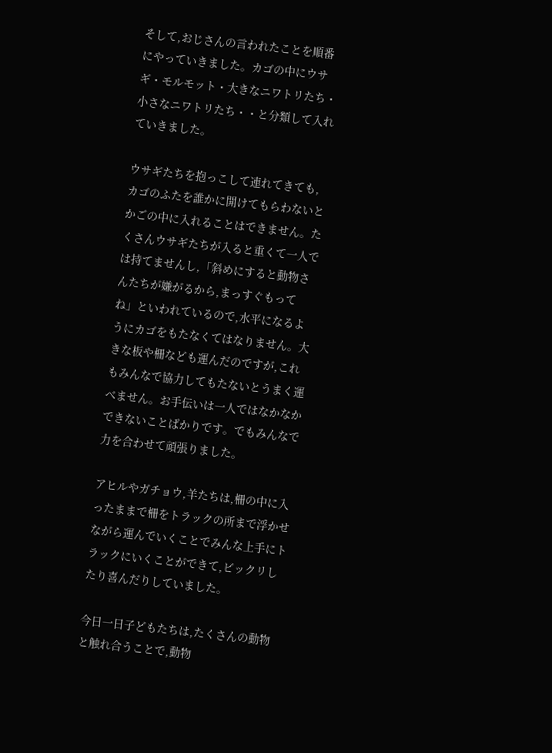そして,おじさんの言われたことを順番にやっていきました。カゴの中にウサギ・モルモット・大きなニワトリたち・小さなニワトリたち・・と分類して入れていきました。

ウサギたちを抱っこして連れてきても,カゴのふたを誰かに開けてもらわないとかごの中に入れることはできません。たくさんウサギたちが入ると重くて一人では持てませんし,「斜めにすると動物さんたちが嫌がるから,まっすぐもってね」といわれているので,水平になるようにカゴをもたなくてはなりません。大きな板や柵なども運んだのですが,これもみんなで協力してもたないとうまく運べません。お手伝いは一人ではなかなかできないことばかりです。でもみんなで力を合わせて頑張りました。

アヒルやガチョウ,羊たちは,柵の中に入ったままで柵をトラックの所まで浮かせながら運んでいくことでみんな上手にトラックにいくことができて,ビックリしたり喜んだりしていました。

今日一日子どもたちは,たくさんの動物と触れ合うことで,動物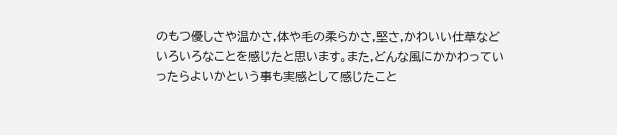のもつ優しさや温かさ,体や毛の柔らかさ,堅さ,かわいい仕草などいろいろなことを感じたと思います。また,どんな風にかかわっていったらよいかという事も実感として感じたこと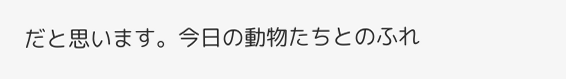だと思います。今日の動物たちとのふれ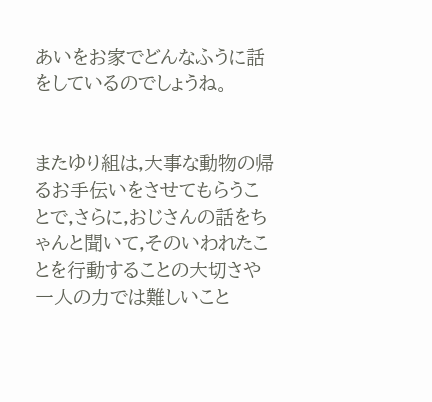あいをお家でどんなふうに話をしているのでしょうね。


またゆり組は,大事な動物の帰るお手伝いをさせてもらうことで,さらに,おじさんの話をちゃんと聞いて,そのいわれたことを行動することの大切さや一人の力では難しいこと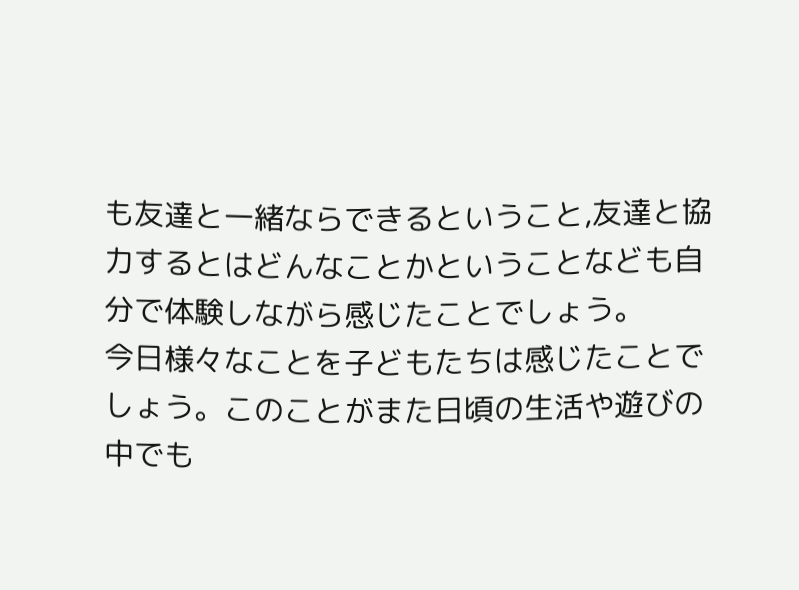も友達と一緒ならできるということ,友達と協力するとはどんなことかということなども自分で体験しながら感じたことでしょう。
今日様々なことを子どもたちは感じたことでしょう。このことがまた日頃の生活や遊びの中でも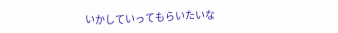いかしていってもらいたいな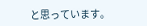と思っています。